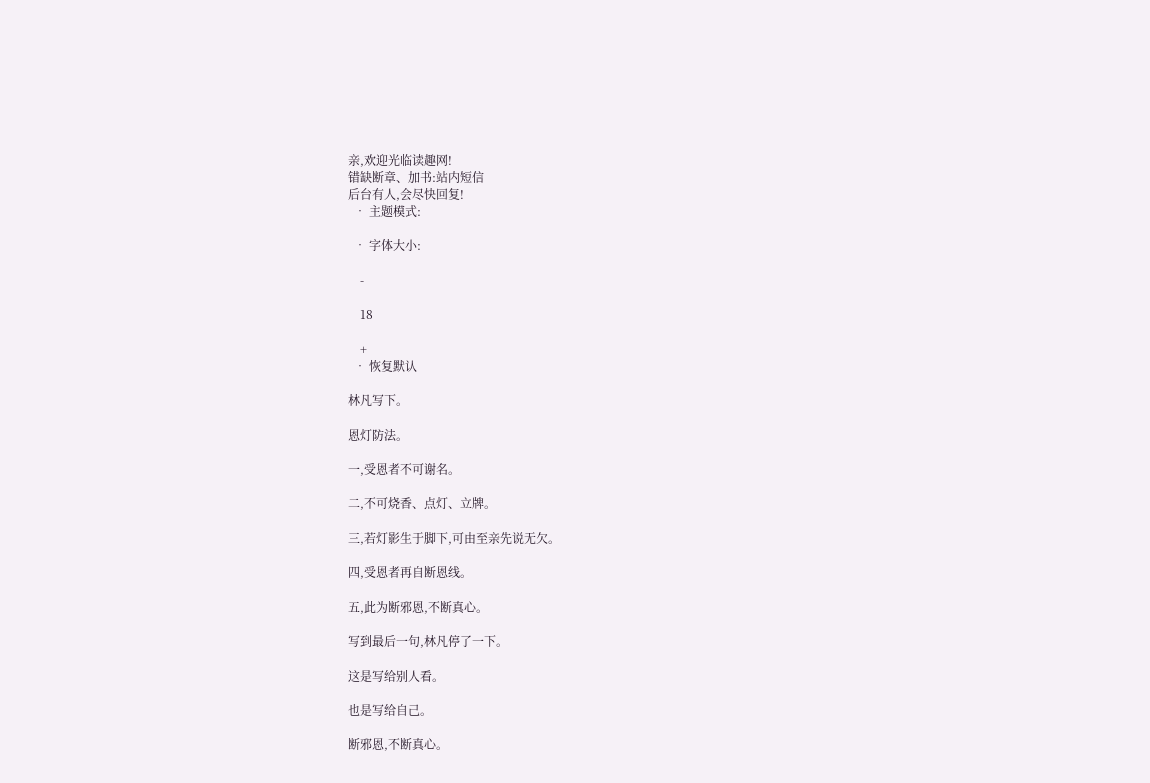亲,欢迎光临读趣网!
错缺断章、加书:站内短信
后台有人,会尽快回复!
  • 主题模式:

  • 字体大小:

    -

    18

    +
  • 恢复默认

林凡写下。

恩灯防法。

一,受恩者不可谢名。

二,不可烧香、点灯、立牌。

三,若灯影生于脚下,可由至亲先说无欠。

四,受恩者再自断恩线。

五,此为断邪恩,不断真心。

写到最后一句,林凡停了一下。

这是写给别人看。

也是写给自己。

断邪恩,不断真心。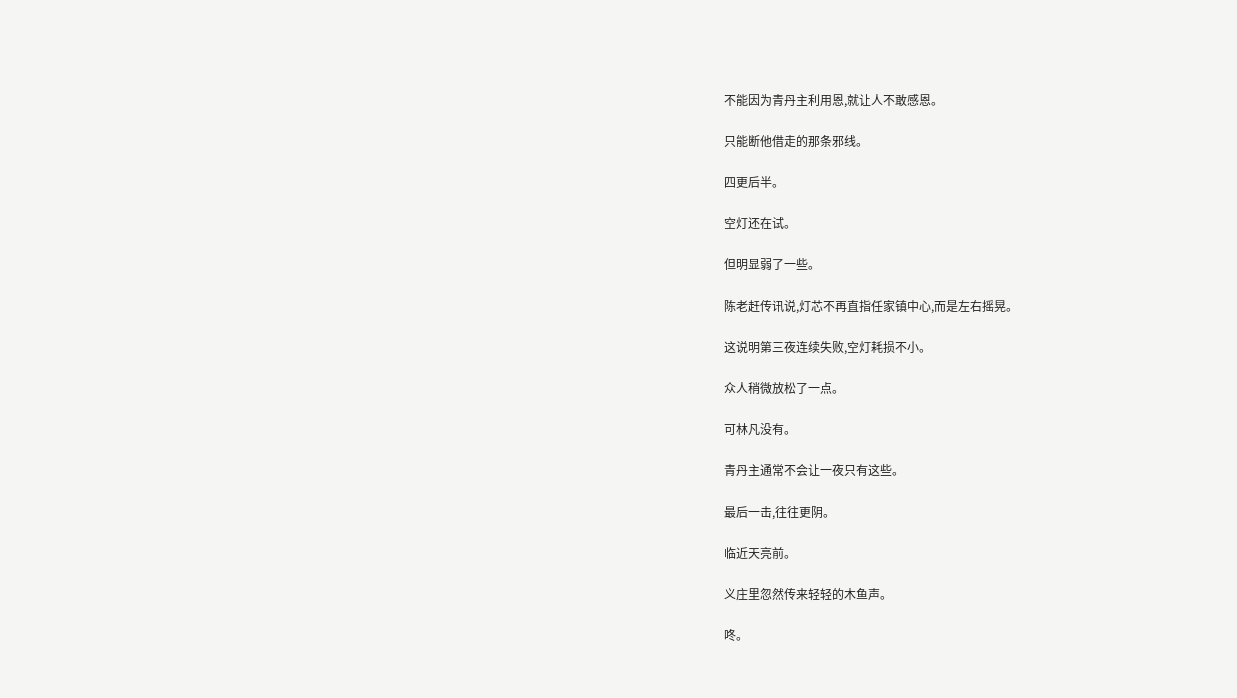不能因为青丹主利用恩,就让人不敢感恩。

只能断他借走的那条邪线。

四更后半。

空灯还在试。

但明显弱了一些。

陈老赶传讯说,灯芯不再直指任家镇中心,而是左右摇晃。

这说明第三夜连续失败,空灯耗损不小。

众人稍微放松了一点。

可林凡没有。

青丹主通常不会让一夜只有这些。

最后一击,往往更阴。

临近天亮前。

义庄里忽然传来轻轻的木鱼声。

咚。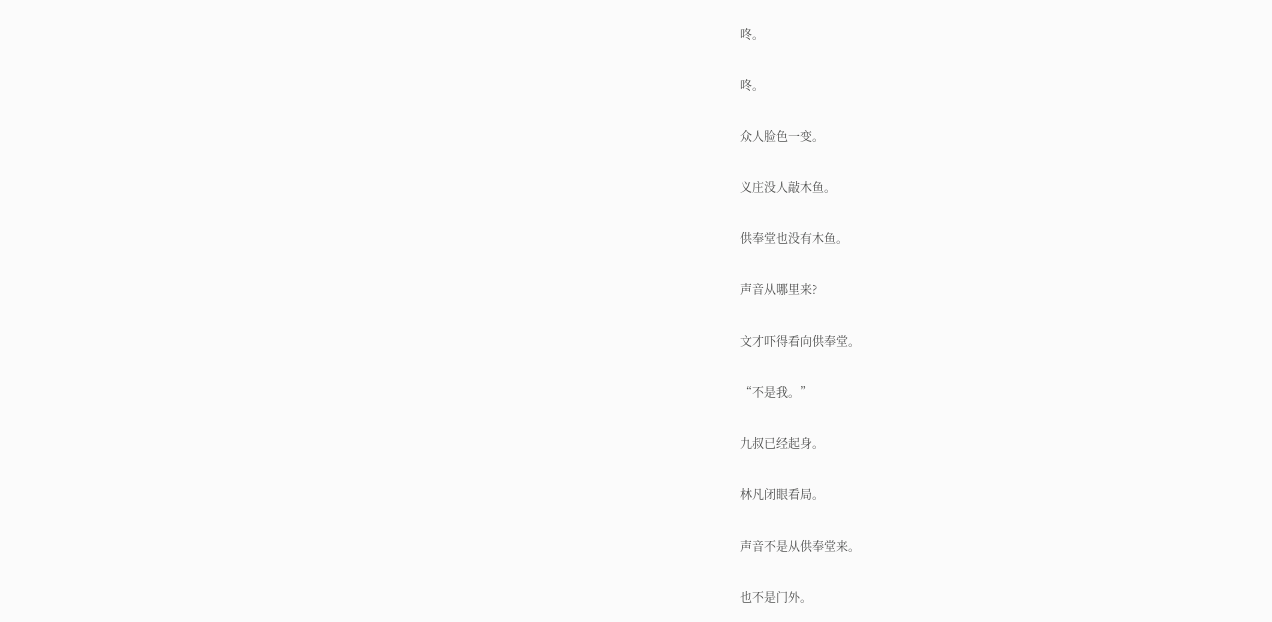咚。

咚。

众人脸色一变。

义庄没人敲木鱼。

供奉堂也没有木鱼。

声音从哪里来?

文才吓得看向供奉堂。

“不是我。”

九叔已经起身。

林凡闭眼看局。

声音不是从供奉堂来。

也不是门外。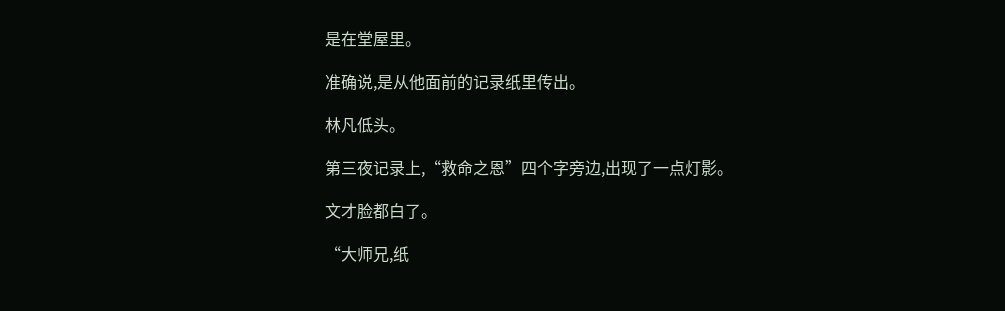是在堂屋里。

准确说,是从他面前的记录纸里传出。

林凡低头。

第三夜记录上,“救命之恩”四个字旁边,出现了一点灯影。

文才脸都白了。

“大师兄,纸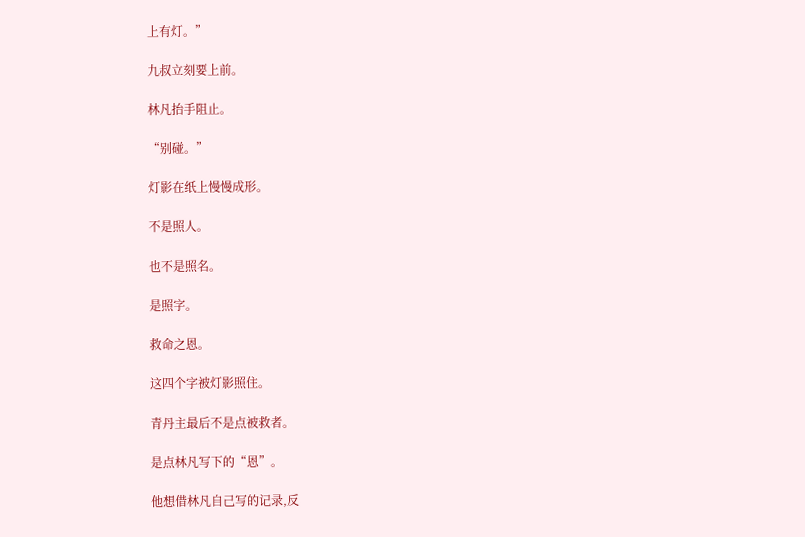上有灯。”

九叔立刻要上前。

林凡抬手阻止。

“别碰。”

灯影在纸上慢慢成形。

不是照人。

也不是照名。

是照字。

救命之恩。

这四个字被灯影照住。

青丹主最后不是点被救者。

是点林凡写下的“恩”。

他想借林凡自己写的记录,反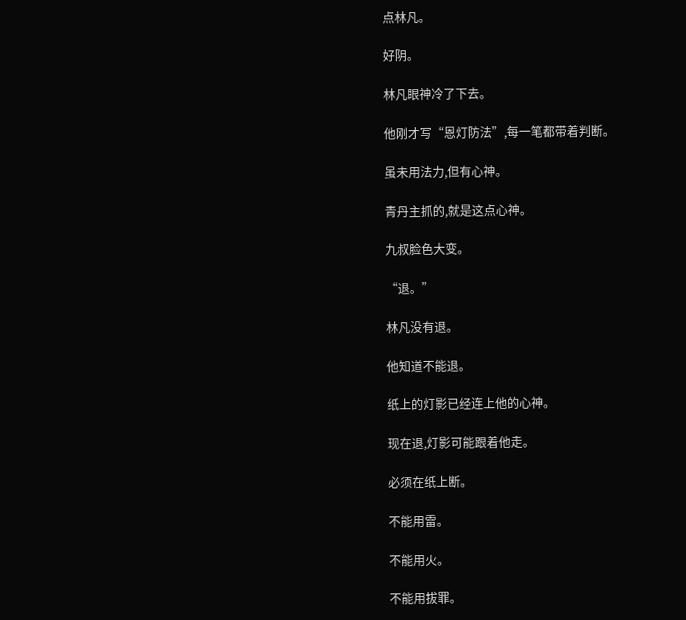点林凡。

好阴。

林凡眼神冷了下去。

他刚才写“恩灯防法”,每一笔都带着判断。

虽未用法力,但有心神。

青丹主抓的,就是这点心神。

九叔脸色大变。

“退。”

林凡没有退。

他知道不能退。

纸上的灯影已经连上他的心神。

现在退,灯影可能跟着他走。

必须在纸上断。

不能用雷。

不能用火。

不能用拔罪。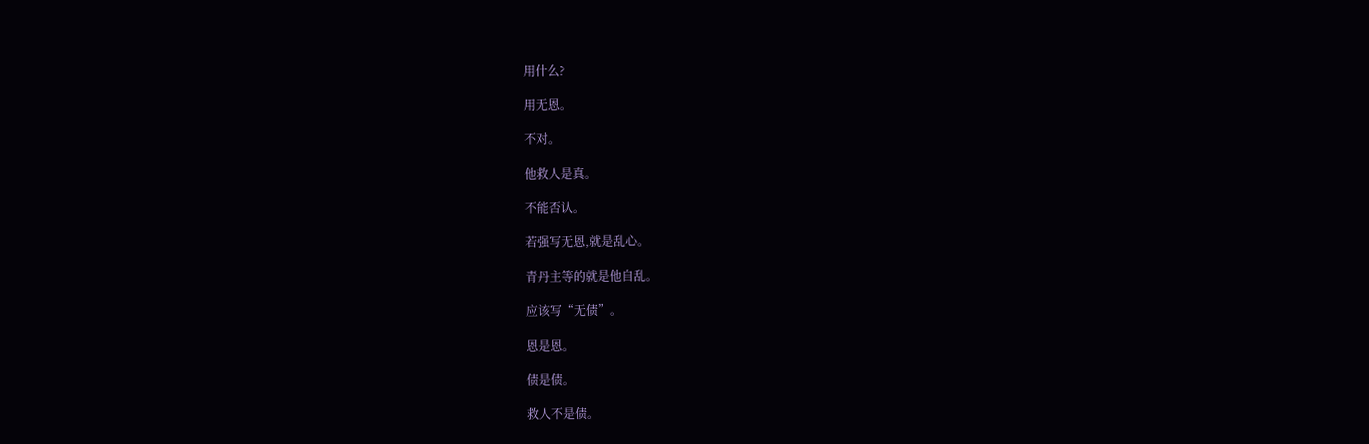用什么?

用无恩。

不对。

他救人是真。

不能否认。

若强写无恩,就是乱心。

青丹主等的就是他自乱。

应该写“无债”。

恩是恩。

债是债。

救人不是债。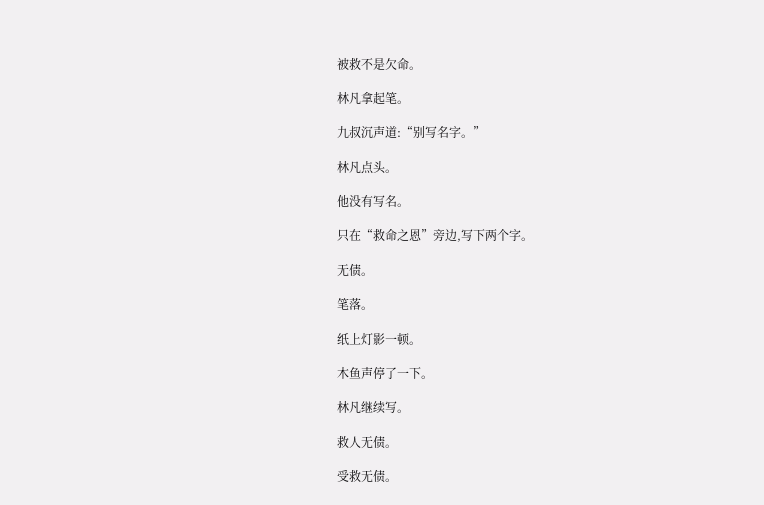被救不是欠命。

林凡拿起笔。

九叔沉声道:“别写名字。”

林凡点头。

他没有写名。

只在“救命之恩”旁边,写下两个字。

无债。

笔落。

纸上灯影一顿。

木鱼声停了一下。

林凡继续写。

救人无债。

受救无债。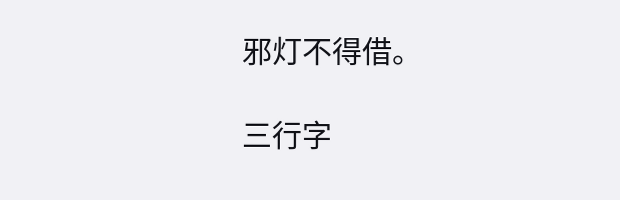邪灯不得借。

三行字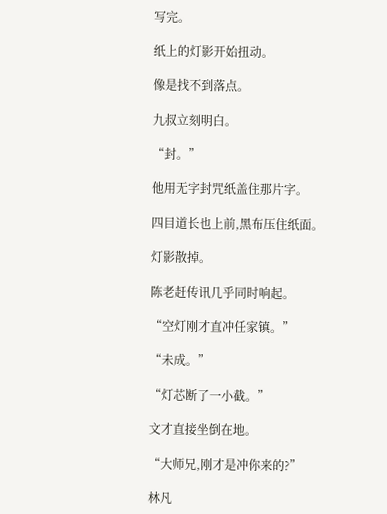写完。

纸上的灯影开始扭动。

像是找不到落点。

九叔立刻明白。

“封。”

他用无字封咒纸盖住那片字。

四目道长也上前,黑布压住纸面。

灯影散掉。

陈老赶传讯几乎同时响起。

“空灯刚才直冲任家镇。”

“未成。”

“灯芯断了一小截。”

文才直接坐倒在地。

“大师兄,刚才是冲你来的?”

林凡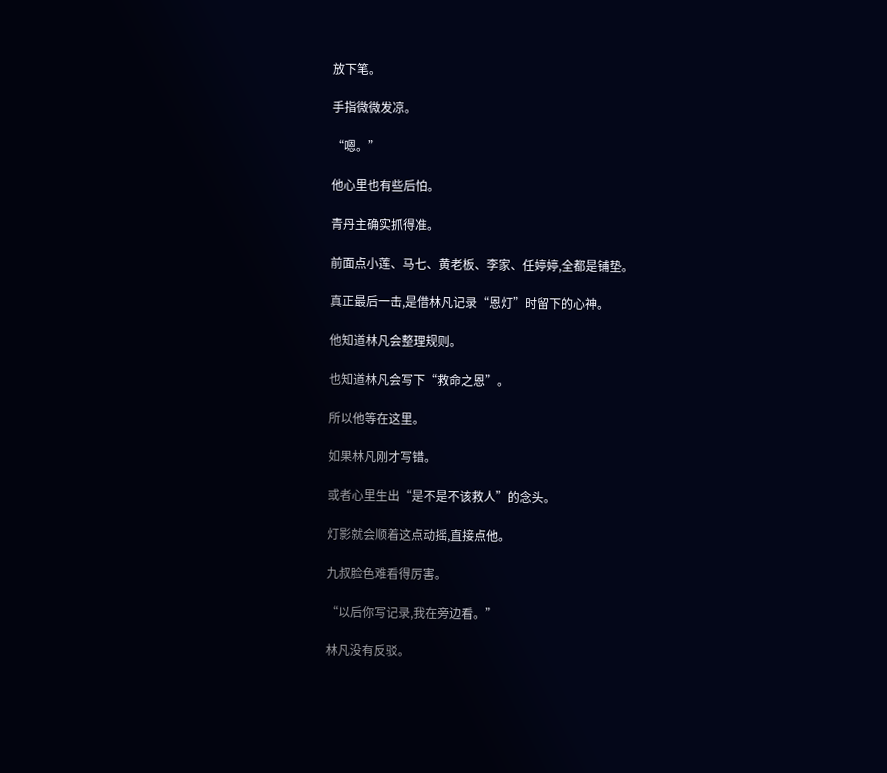放下笔。

手指微微发凉。

“嗯。”

他心里也有些后怕。

青丹主确实抓得准。

前面点小莲、马七、黄老板、李家、任婷婷,全都是铺垫。

真正最后一击,是借林凡记录“恩灯”时留下的心神。

他知道林凡会整理规则。

也知道林凡会写下“救命之恩”。

所以他等在这里。

如果林凡刚才写错。

或者心里生出“是不是不该救人”的念头。

灯影就会顺着这点动摇,直接点他。

九叔脸色难看得厉害。

“以后你写记录,我在旁边看。”

林凡没有反驳。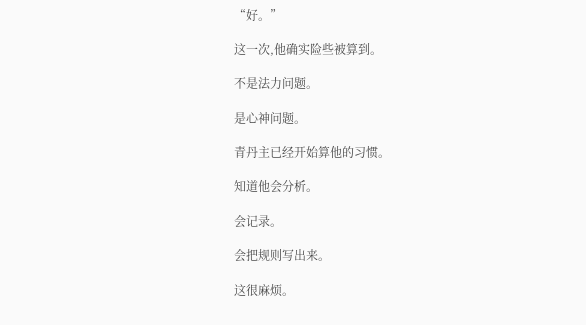“好。”

这一次,他确实险些被算到。

不是法力问题。

是心神问题。

青丹主已经开始算他的习惯。

知道他会分析。

会记录。

会把规则写出来。

这很麻烦。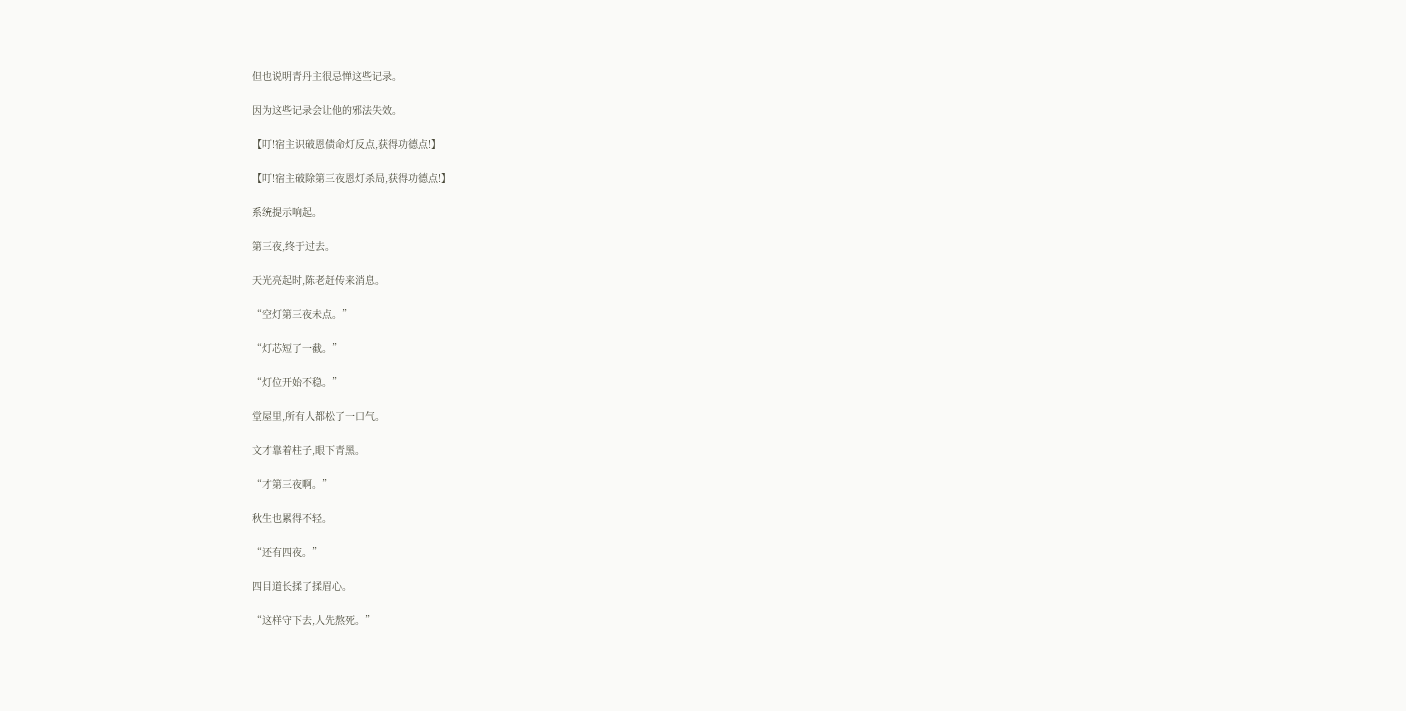但也说明青丹主很忌惮这些记录。

因为这些记录会让他的邪法失效。

【叮!宿主识破恩债命灯反点,获得功德点!】

【叮!宿主破除第三夜恩灯杀局,获得功德点!】

系统提示响起。

第三夜,终于过去。

天光亮起时,陈老赶传来消息。

“空灯第三夜未点。”

“灯芯短了一截。”

“灯位开始不稳。”

堂屋里,所有人都松了一口气。

文才靠着柱子,眼下青黑。

“才第三夜啊。”

秋生也累得不轻。

“还有四夜。”

四目道长揉了揉眉心。

“这样守下去,人先熬死。”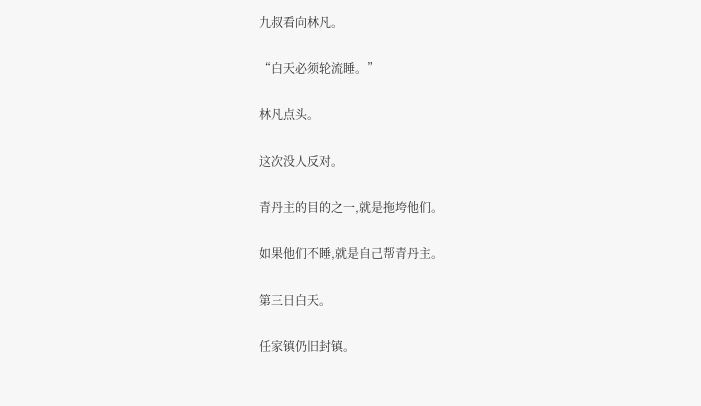九叔看向林凡。

“白天必须轮流睡。”

林凡点头。

这次没人反对。

青丹主的目的之一,就是拖垮他们。

如果他们不睡,就是自己帮青丹主。

第三日白天。

任家镇仍旧封镇。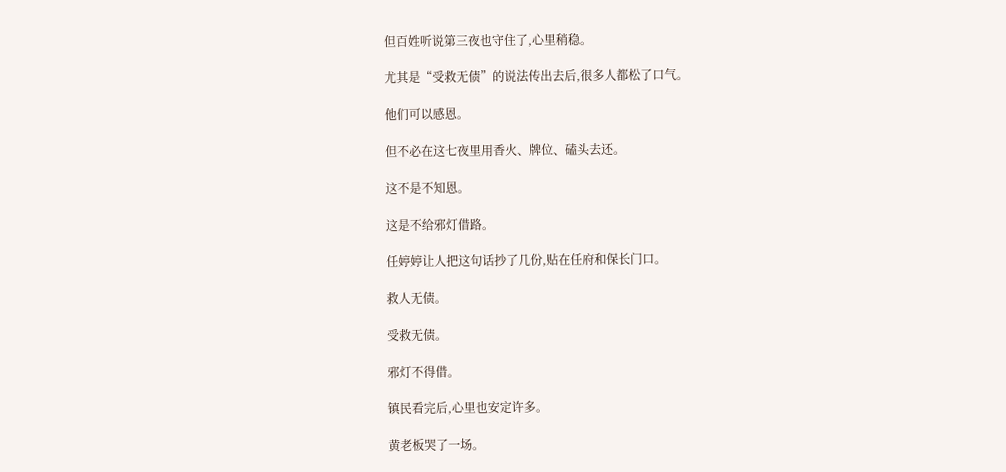但百姓听说第三夜也守住了,心里稍稳。

尤其是“受救无债”的说法传出去后,很多人都松了口气。

他们可以感恩。

但不必在这七夜里用香火、牌位、磕头去还。

这不是不知恩。

这是不给邪灯借路。

任婷婷让人把这句话抄了几份,贴在任府和保长门口。

救人无债。

受救无债。

邪灯不得借。

镇民看完后,心里也安定许多。

黄老板哭了一场。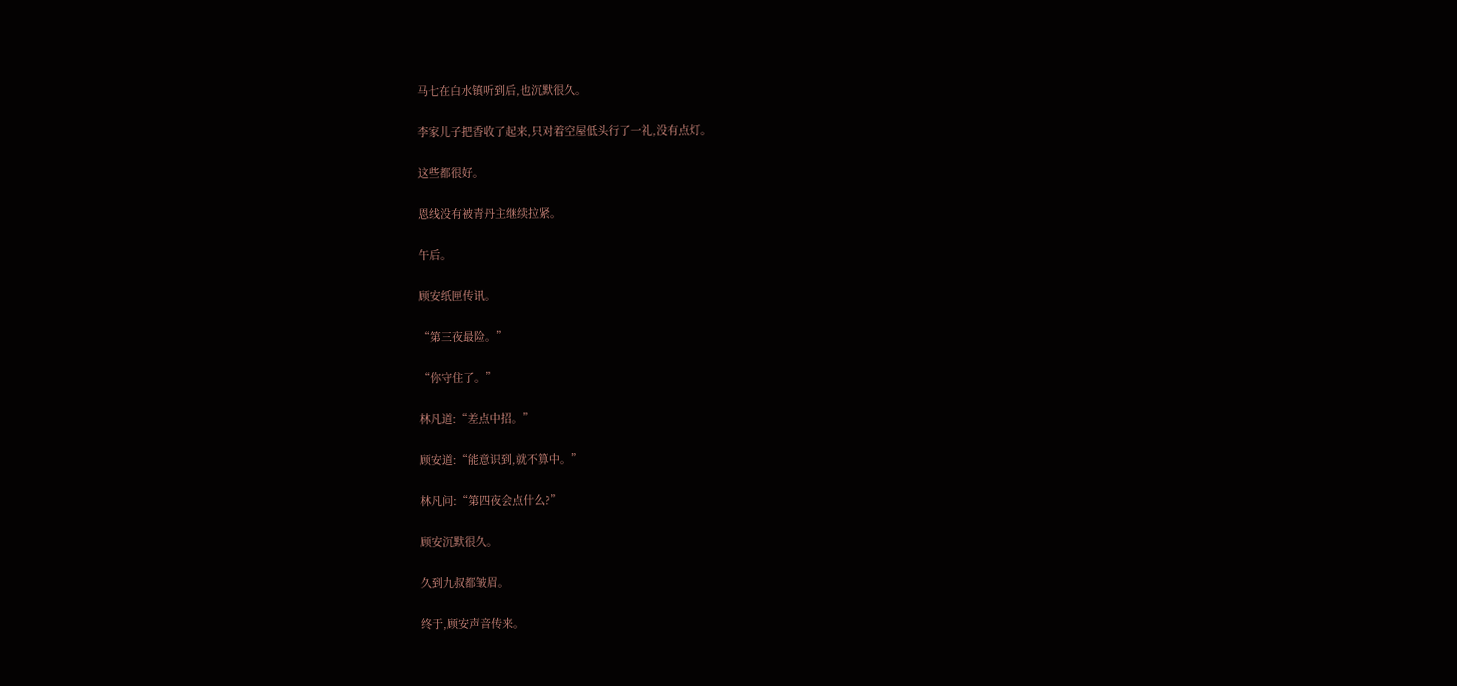马七在白水镇听到后,也沉默很久。

李家儿子把香收了起来,只对着空屋低头行了一礼,没有点灯。

这些都很好。

恩线没有被青丹主继续拉紧。

午后。

顾安纸匣传讯。

“第三夜最险。”

“你守住了。”

林凡道:“差点中招。”

顾安道:“能意识到,就不算中。”

林凡问:“第四夜会点什么?”

顾安沉默很久。

久到九叔都皱眉。

终于,顾安声音传来。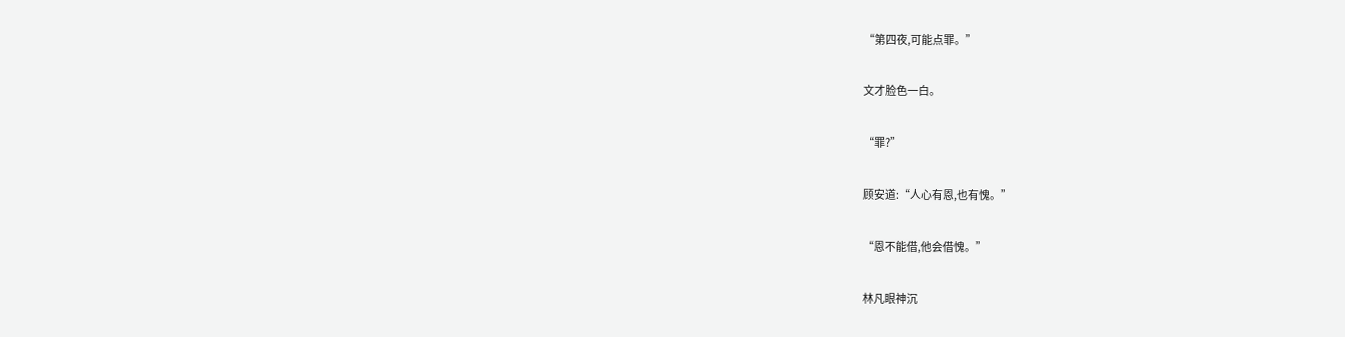“第四夜,可能点罪。”

文才脸色一白。

“罪?”

顾安道:“人心有恩,也有愧。”

“恩不能借,他会借愧。”

林凡眼神沉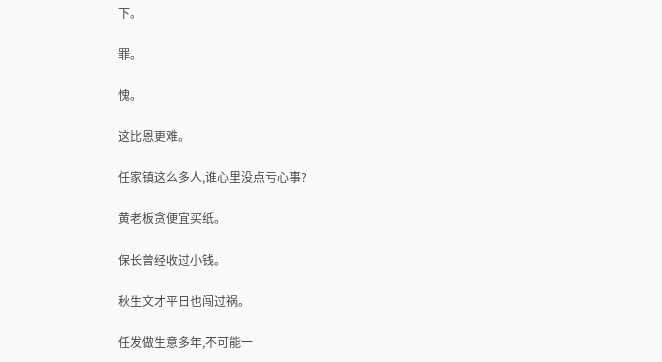下。

罪。

愧。

这比恩更难。

任家镇这么多人,谁心里没点亏心事?

黄老板贪便宜买纸。

保长曾经收过小钱。

秋生文才平日也闯过祸。

任发做生意多年,不可能一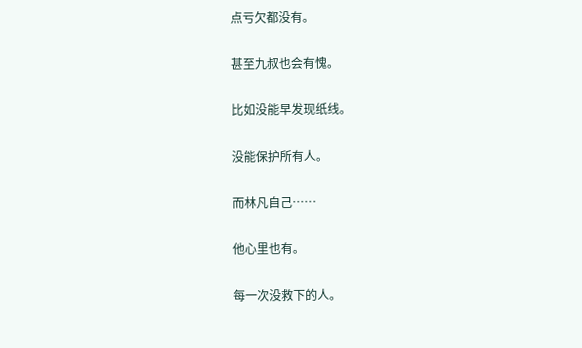点亏欠都没有。

甚至九叔也会有愧。

比如没能早发现纸线。

没能保护所有人。

而林凡自己……

他心里也有。

每一次没救下的人。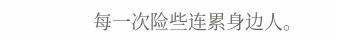每一次险些连累身边人。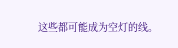这些都可能成为空灯的线。